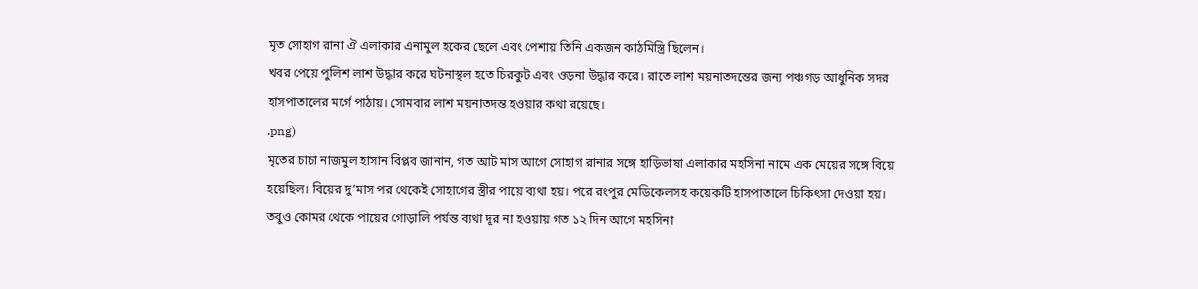মৃত সোহাগ রানা ঐ এলাকার এনামুল হকের ছেলে এবং পেশায় তিনি একজন কাঠমিস্ত্রি ছিলেন।
খবর পেয়ে পুলিশ লাশ উদ্ধার করে ঘটনাস্থল হতে চিরকুট এবং ওড়না উদ্ধার করে। রাতে লাশ ময়নাতদন্তের জন্য পঞ্চগড় আধুনিক সদর হাসপাতালের মর্গে পাঠায়। সোমবার লাশ ময়নাতদন্ত হওয়ার কথা রয়েছে।
.png)
মৃতের চাচা নাজমুল হাসান বিপ্লব জানান, গত আট মাস আগে সোহাগ রানার সঙ্গে হাড়িভাষা এলাকার মহসিনা নামে এক মেয়ের সঙ্গে বিয়ে হয়েছিল। বিয়ের দু’মাস পর থেকেই সোহাগের স্ত্রীর পায়ে ব্যথা হয়। পরে রংপুর মেডিকেলসহ কয়েকটি হাসপাতালে চিকিৎসা দেওয়া হয়। তবুও কোমর থেকে পায়ের গোড়ালি পর্যন্ত ব্যথা দূর না হওয়ায় গত ১২ দিন আগে মহসিনা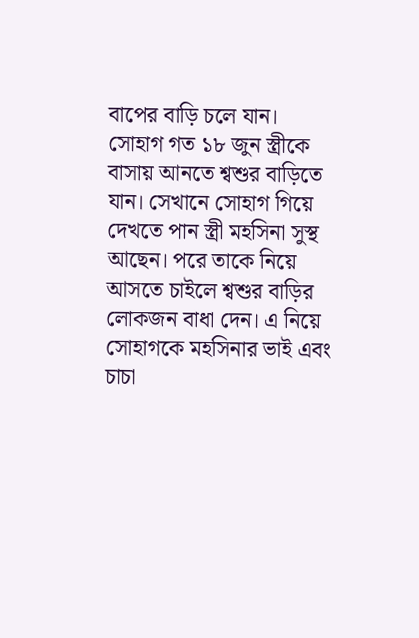বাপের বাড়ি চলে যান।
সোহাগ গত ১৮ জুন স্ত্রীকে বাসায় আনতে শ্বশুর বাড়িতে যান। সেখানে সোহাগ গিয়ে দেখতে পান স্ত্রী মহসিনা সুস্থ আছেন। পরে তাকে নিয়ে আসতে চাইলে শ্বশুর বাড়ির লোকজন বাধা দেন। এ নিয়ে সোহাগকে মহসিনার ভাই এবং চাচা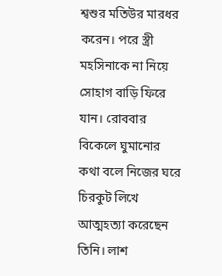শ্বশুর মতিউর মারধর করেন। পরে স্ত্রী মহসিনাকে না নিয়ে সোহাগ বাড়ি ফিরে যান। রোববার বিকেলে ঘুমানোর কথা বলে নিজের ঘরে চিরকুট লিখে আত্মহত্যা করেছেন তিনি। লাশ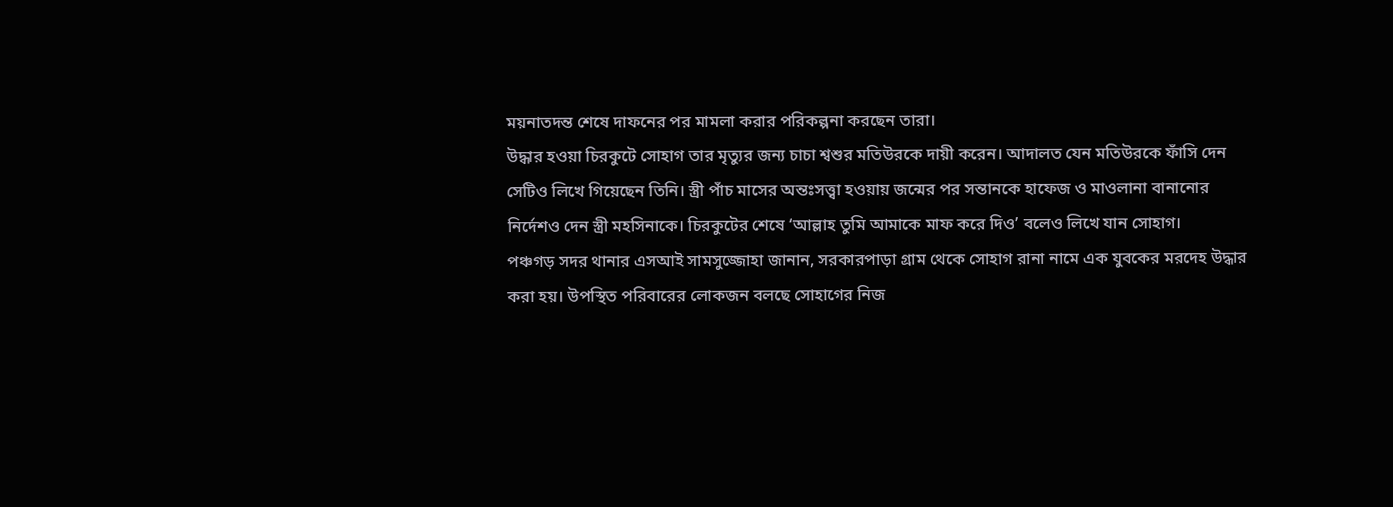ময়নাতদন্ত শেষে দাফনের পর মামলা করার পরিকল্পনা করছেন তারা।
উদ্ধার হওয়া চিরকুটে সোহাগ তার মৃত্যুর জন্য চাচা শ্বশুর মতিউরকে দায়ী করেন। আদালত যেন মতিউরকে ফাঁসি দেন সেটিও লিখে গিয়েছেন তিনি। স্ত্রী পাঁচ মাসের অন্তঃসত্ত্বা হওয়ায় জন্মের পর সন্তানকে হাফেজ ও মাওলানা বানানোর নির্দেশও দেন স্ত্রী মহসিনাকে। চিরকুটের শেষে ‘আল্লাহ তুমি আমাকে মাফ করে দিও’ বলেও লিখে যান সোহাগ।
পঞ্চগড় সদর থানার এসআই সামসুজ্জোহা জানান, সরকারপাড়া গ্রাম থেকে সোহাগ রানা নামে এক যুবকের মরদেহ উদ্ধার করা হয়। উপস্থিত পরিবারের লোকজন বলছে সোহাগের নিজ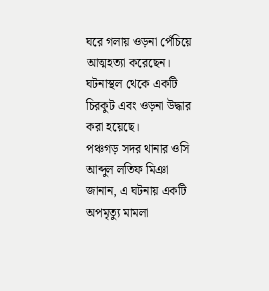ঘরে গলায় ওড়না পেঁচিয়ে আত্মহত্যা করেছেন। ঘটনাস্থল থেকে একটি চিরকুট এবং ওড়না উদ্ধার করা হয়েছে।
পঞ্চগড় সদর থানার ওসি আব্দুল লতিফ মিঞা জানান, এ ঘটনায় একটি অপমৃত্যু মামলা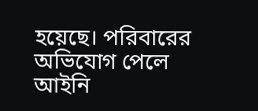হয়েছে। পরিবারের অভিযোগ পেলে আইনি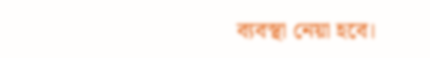ব্যবস্থা নেয়া হবে।